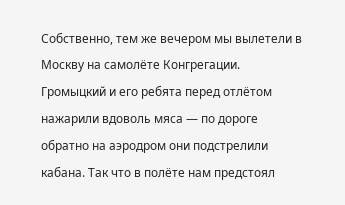Собственно, тем же вечером мы вылетели в Москву на самолёте Конгрегации. Громыцкий и его ребята перед отлётом нажарили вдоволь мяса — по дороге обратно на аэродром они подстрелили кабана. Так что в полёте нам предстоял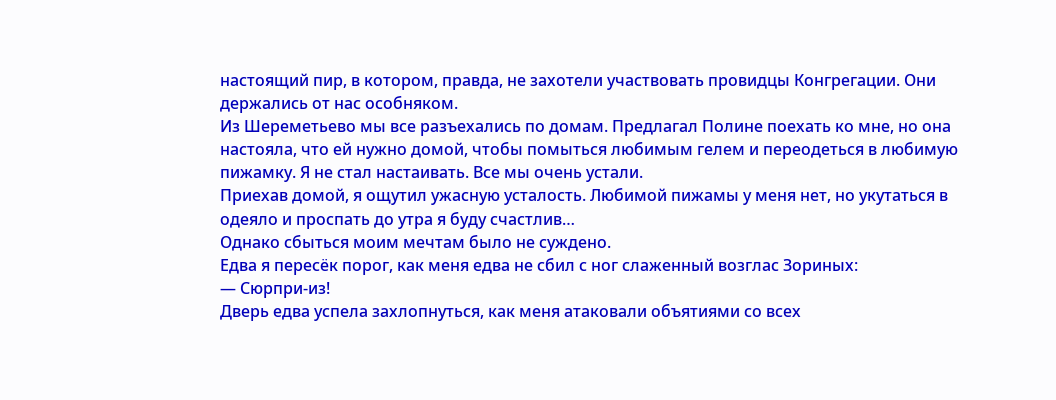настоящий пир, в котором, правда, не захотели участвовать провидцы Конгрегации. Они держались от нас особняком.
Из Шереметьево мы все разъехались по домам. Предлагал Полине поехать ко мне, но она настояла, что ей нужно домой, чтобы помыться любимым гелем и переодеться в любимую пижамку. Я не стал настаивать. Все мы очень устали.
Приехав домой, я ощутил ужасную усталость. Любимой пижамы у меня нет, но укутаться в одеяло и проспать до утра я буду счастлив…
Однако сбыться моим мечтам было не суждено.
Едва я пересёк порог, как меня едва не сбил с ног слаженный возглас Зориных:
— Сюрпри-из!
Дверь едва успела захлопнуться, как меня атаковали объятиями со всех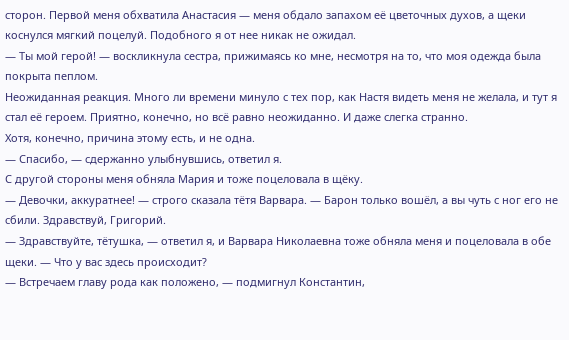сторон. Первой меня обхватила Анастасия — меня обдало запахом её цветочных духов, а щеки коснулся мягкий поцелуй. Подобного я от нее никак не ожидал.
— Ты мой герой! — воскликнула сестра, прижимаясь ко мне, несмотря на то, что моя одежда была покрыта пеплом.
Неожиданная реакция. Много ли времени минуло с тех пор, как Настя видеть меня не желала, и тут я стал её героем. Приятно, конечно, но всё равно неожиданно. И даже слегка странно.
Хотя, конечно, причина этому есть, и не одна.
— Спасибо, — сдержанно улыбнувшись, ответил я.
С другой стороны меня обняла Мария и тоже поцеловала в щёку.
— Девочки, аккуратнее! — строго сказала тётя Варвара. — Барон только вошёл, а вы чуть с ног его не сбили. Здравствуй, Григорий.
— Здравствуйте, тётушка, — ответил я, и Варвара Николаевна тоже обняла меня и поцеловала в обе щеки. — Что у вас здесь происходит?
— Встречаем главу рода как положено, — подмигнул Константин,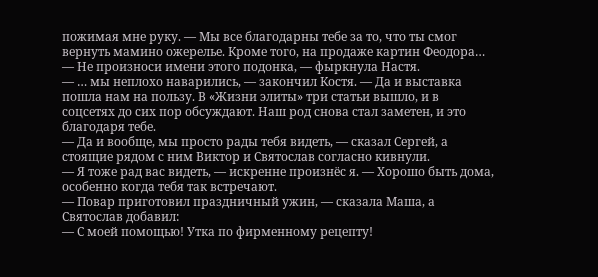пожимая мне руку. — Мы все благодарны тебе за то, что ты смог вернуть мамино ожерелье. Кроме того, на продаже картин Феодора…
— Не произноси имени этого подонка, — фыркнула Настя.
— … мы неплохо наварились, — закончил Костя. — Да и выставка пошла нам на пользу. В «Жизни элиты» три статьи вышло, и в соцсетях до сих пор обсуждают. Наш род снова стал заметен, и это благодаря тебе.
— Да и вообще, мы просто рады тебя видеть, — сказал Сергей, а стоящие рядом с ним Виктор и Святослав согласно кивнули.
— Я тоже рад вас видеть, — искренне произнёс я. — Хорошо быть дома, особенно когда тебя так встречают.
— Повар приготовил праздничный ужин, — сказала Маша, а Святослав добавил:
— С моей помощью! Утка по фирменному рецепту!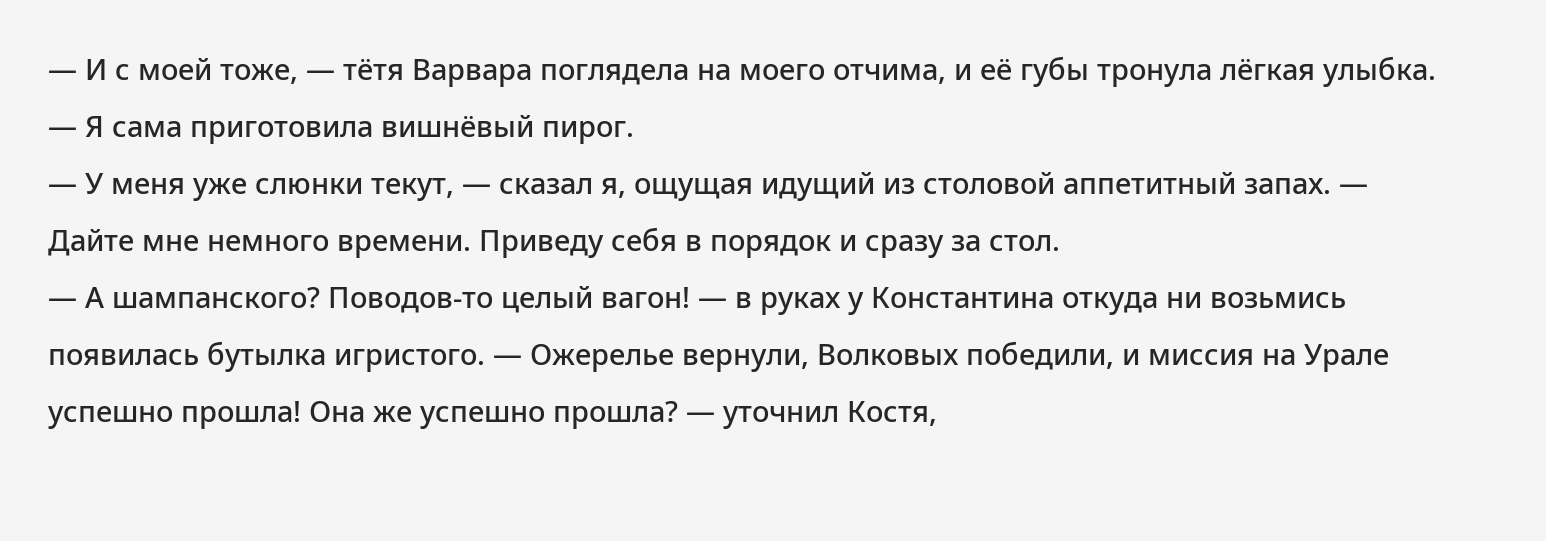— И с моей тоже, — тётя Варвара поглядела на моего отчима, и её губы тронула лёгкая улыбка. — Я сама приготовила вишнёвый пирог.
— У меня уже слюнки текут, — сказал я, ощущая идущий из столовой аппетитный запах. — Дайте мне немного времени. Приведу себя в порядок и сразу за стол.
— А шампанского? Поводов-то целый вагон! — в руках у Константина откуда ни возьмись появилась бутылка игристого. — Ожерелье вернули, Волковых победили, и миссия на Урале успешно прошла! Она же успешно прошла? — уточнил Костя,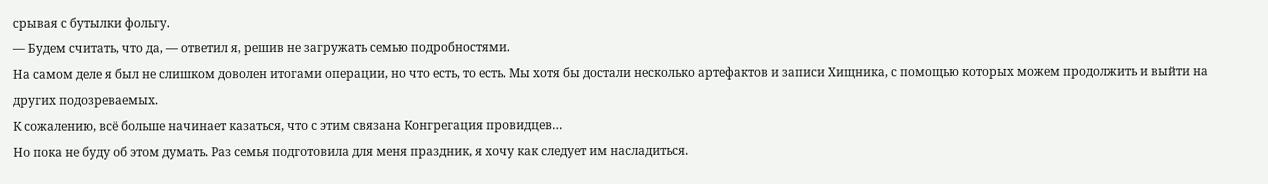срывая с бутылки фольгу.
— Будем считать, что да, — ответил я, решив не загружать семью подробностями.
На самом деле я был не слишком доволен итогами операции, но что есть, то есть. Мы хотя бы достали несколько артефактов и записи Хищника, с помощью которых можем продолжить и выйти на других подозреваемых.
К сожалению, всё больше начинает казаться, что с этим связана Конгрегация провидцев…
Но пока не буду об этом думать. Раз семья подготовила для меня праздник, я хочу как следует им насладиться.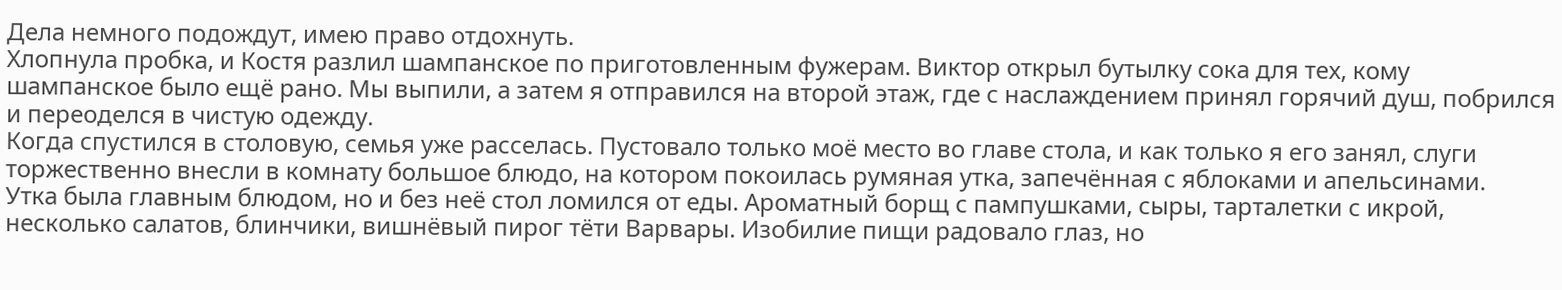Дела немного подождут, имею право отдохнуть.
Хлопнула пробка, и Костя разлил шампанское по приготовленным фужерам. Виктор открыл бутылку сока для тех, кому шампанское было ещё рано. Мы выпили, а затем я отправился на второй этаж, где с наслаждением принял горячий душ, побрился и переоделся в чистую одежду.
Когда спустился в столовую, семья уже расселась. Пустовало только моё место во главе стола, и как только я его занял, слуги торжественно внесли в комнату большое блюдо, на котором покоилась румяная утка, запечённая с яблоками и апельсинами.
Утка была главным блюдом, но и без неё стол ломился от еды. Ароматный борщ с пампушками, сыры, тарталетки с икрой, несколько салатов, блинчики, вишнёвый пирог тёти Варвары. Изобилие пищи радовало глаз, но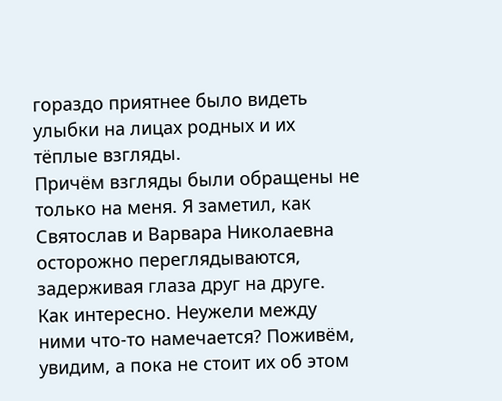гораздо приятнее было видеть улыбки на лицах родных и их тёплые взгляды.
Причём взгляды были обращены не только на меня. Я заметил, как Святослав и Варвара Николаевна осторожно переглядываются, задерживая глаза друг на друге.
Как интересно. Неужели между ними что-то намечается? Поживём, увидим, а пока не стоит их об этом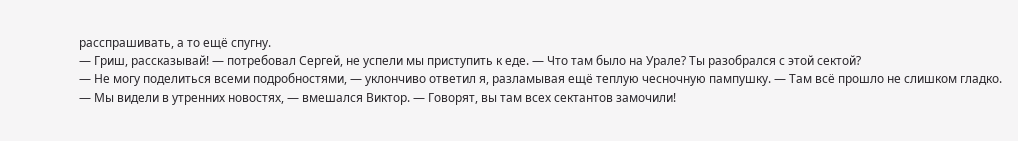расспрашивать, а то ещё спугну.
— Гриш, рассказывай! — потребовал Сергей, не успели мы приступить к еде. — Что там было на Урале? Ты разобрался с этой сектой?
— Не могу поделиться всеми подробностями, — уклончиво ответил я, разламывая ещё теплую чесночную пампушку. — Там всё прошло не слишком гладко.
— Мы видели в утренних новостях, — вмешался Виктор. — Говорят, вы там всех сектантов замочили!